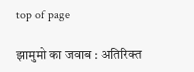top of page

झामुमो का जवाब : अतिरिक्त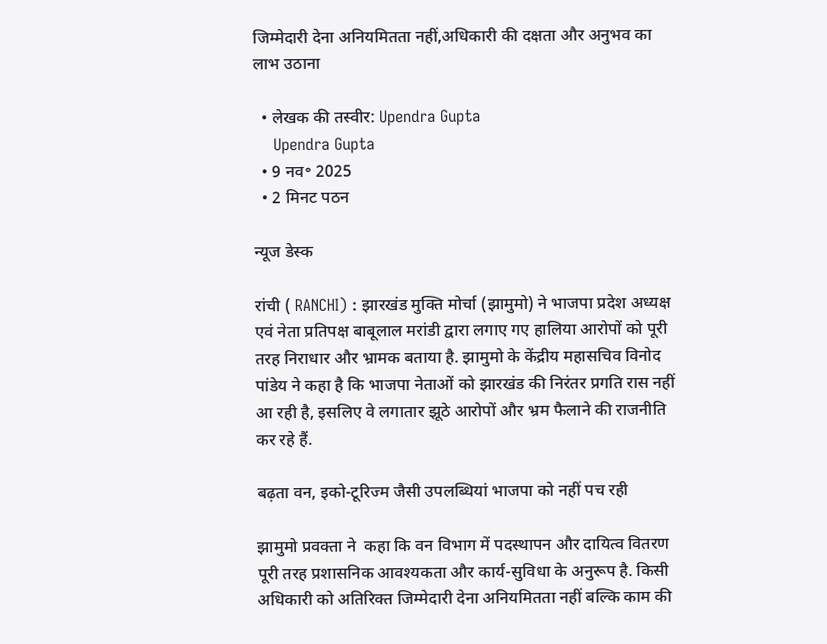जिम्मेदारी देना अनियमितता नहीं,अधिकारी की दक्षता और अनुभव का लाभ उठाना

  • लेखक की तस्वीर: Upendra Gupta
    Upendra Gupta
  • 9 नव॰ 2025
  • 2 मिनट पठन

न्यूज डेस्क

रांची ( RANCHI) : झारखंड मुक्ति मोर्चा (झामुमो) ने भाजपा प्रदेश अध्यक्ष एवं नेता प्रतिपक्ष बाबूलाल मरांडी द्वारा लगाए गए हालिया आरोपों को पूरी तरह निराधार और भ्रामक बताया है. झामुमो के केंद्रीय महासचिव विनोद पांडेय ने कहा है कि भाजपा नेताओं को झारखंड की निरंतर प्रगति रास नहीं आ रही है, इसलिए वे लगातार झूठे आरोपों और भ्रम फैलाने की राजनीति कर रहे हैं.

बढ़ता वन, इको-टूरिज्म जैसी उपलब्धियां भाजपा को नहीं पच रही

झामुमो प्रवक्ता ने  कहा कि वन विभाग में पदस्थापन और दायित्व वितरण पूरी तरह प्रशासनिक आवश्यकता और कार्य-सुविधा के अनुरूप है. किसी अधिकारी को अतिरिक्त जिम्मेदारी देना अनियमितता नहीं बल्कि काम की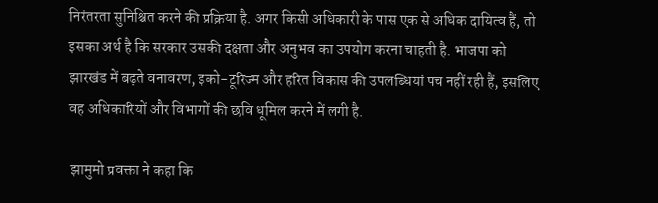निरंतरता सुनिश्चित करने की प्रक्रिया है. अगर किसी अधिकारी के पास एक से अधिक दायित्व हैं, तो इसका अर्थ है कि सरकार उसकी दक्षता और अनुभव का उपयोग करना चाहती है. भाजपा को झारखंड में बढ़ते वनावरण, इको-टूरिज्म और हरित विकास की उपलब्धियां पच नहीं रही हैं, इसलिए वह अधिकारियों और विभागों की छवि धूमिल करने में लगी है.

 झामुमो प्रवक्ता ने कहा कि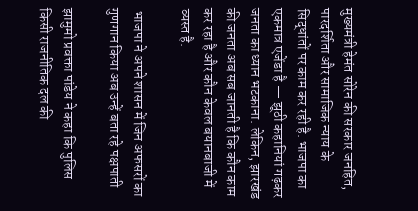मुख्यमंत्री हेमंत सोरेन की सरकार जनहित, पारदर्शिता और सामाजिक न्याय के सिद्धांतों पर काम कर रही है. भाजपा का एकमात्र एजेंडा है — झूठी कहानियां गढ़कर जनता का ध्यान भटकाना. लेकिन, झारखंड की जनता अब सब जानती है कि कौन काम कर रहा है और कौन केवल बयानबाजी में व्यस्त है.

 भाजपा ने अपने शासन में जिन अफसरों का गुणगान किया अब उन्हें बता रहे पक्षपाती

झामुमो प्रवक्ता पांडेय ने कहा कि पुलिस किसी राजनीतिक दल की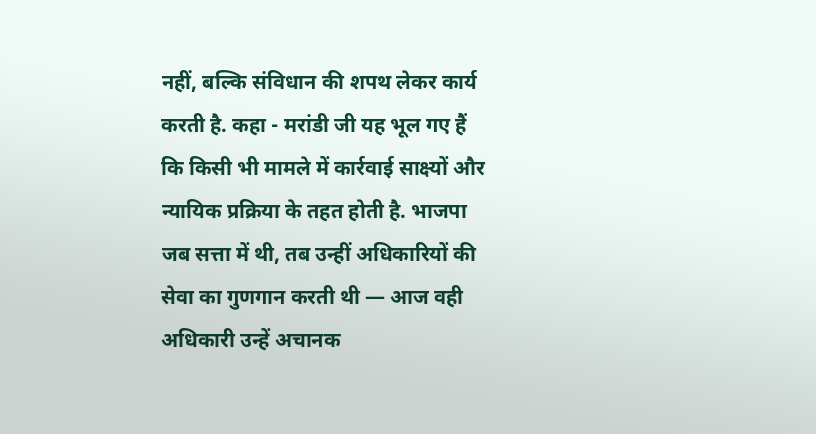नहीं, बल्कि संविधान की शपथ लेकर कार्य करती है. कहा - मरांडी जी यह भूल गए हैं कि किसी भी मामले में कार्रवाई साक्ष्यों और न्यायिक प्रक्रिया के तहत होती है. भाजपा जब सत्ता में थी, तब उन्हीं अधिकारियों की सेवा का गुणगान करती थी — आज वही अधिकारी उन्हें अचानक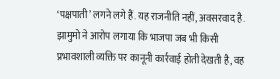‘पक्षपाती’ लगने लगे हैं. यह राजनीति नहीं, अवसरवाद है. झामुमो ने आरोप लगाया कि भाजपा जब भी किसी प्रभावशाली व्यक्ति पर कानूनी कार्रवाई होती देखती है, वह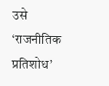उसे ‘राजनीतिक प्रतिशोध’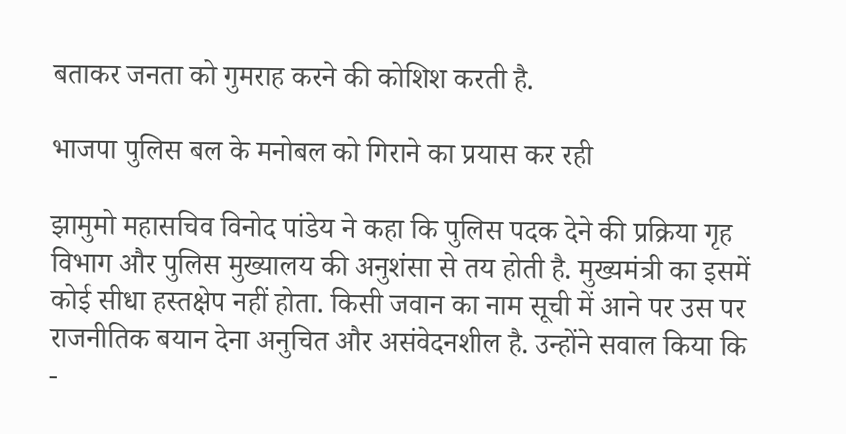बताकर जनता को गुमराह करने की कोशिश करती है.

भाजपा पुलिस बल के मनोबल को गिराने का प्रयास कर रही

झामुमो महासचिव विनोद पांडेय ने कहा कि पुलिस पदक देने की प्रक्रिया गृह विभाग और पुलिस मुख्यालय की अनुशंसा से तय होती है. मुख्यमंत्री का इसमें कोई सीधा हस्तक्षेप नहीं होता. किसी जवान का नाम सूची में आने पर उस पर राजनीतिक बयान देना अनुचित और असंवेदनशील है. उन्होंने सवाल किया कि -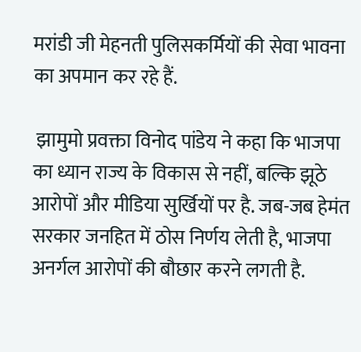मरांडी जी मेहनती पुलिसकर्मियों की सेवा भावना का अपमान कर रहे हैं.

 झामुमो प्रवक्ता विनोद पांडेय ने कहा कि भाजपा का ध्यान राज्य के विकास से नहीं, बल्कि झूठे आरोपों और मीडिया सुर्खियों पर है. जब-जब हेमंत सरकार जनहित में ठोस निर्णय लेती है, भाजपा अनर्गल आरोपों की बौछार करने लगती है.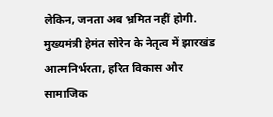लेकिन, जनता अब भ्रमित नहीं होगी. मुख्यमंत्री हेमंत सोरेन के नेतृत्व में झारखंड आत्मनिर्भरता, हरित विकास और सामाजिक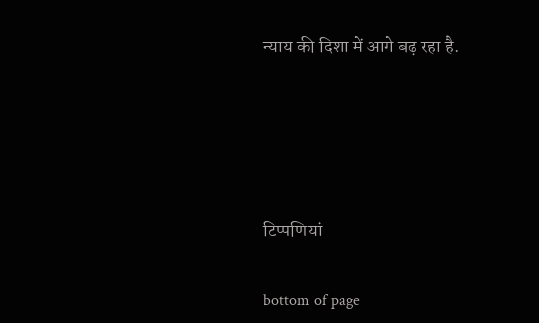न्याय की दिशा में आगे बढ़ रहा है.







टिप्पणियां


bottom of page